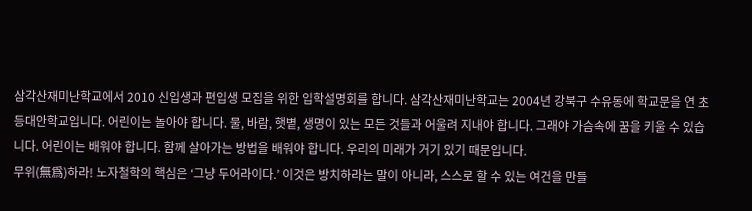삼각산재미난학교에서 2010 신입생과 편입생 모집을 위한 입학설명회를 합니다. 삼각산재미난학교는 2004년 강북구 수유동에 학교문을 연 초등대안학교입니다. 어린이는 놀아야 합니다. 물, 바람, 햇볕, 생명이 있는 모든 것들과 어울려 지내야 합니다. 그래야 가슴속에 꿈을 키울 수 있습니다. 어린이는 배워야 합니다. 함께 살아가는 방법을 배워야 합니다. 우리의 미래가 거기 있기 때문입니다.
무위(無爲)하라! 노자철학의 핵심은 ‘그냥 두어라이다.’ 이것은 방치하라는 말이 아니라, 스스로 할 수 있는 여건을 만들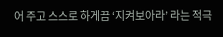어 주고 스스로 하게끔 ‘지켜보아라’ 라는 적극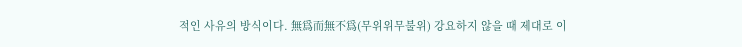적인 사유의 방식이다. 無爲而無不爲(무위위무불위) 강요하지 않을 때 제대로 이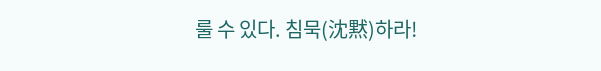룰 수 있다. 침묵(沈黙)하라!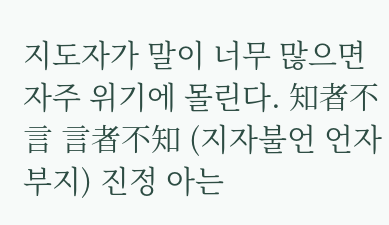지도자가 말이 너무 많으면 자주 위기에 몰린다. 知者不言 言者不知 (지자불언 언자부지) 진정 아는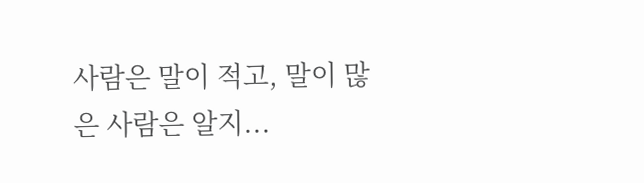사람은 말이 적고, 말이 많은 사람은 알지...